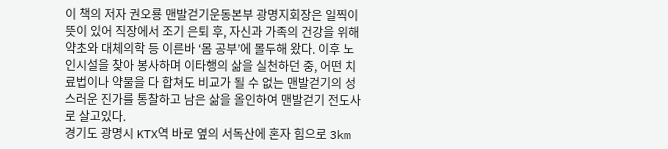이 책의 저자 권오룡 맨발걷기운동본부 광명지회장은 일찍이 뜻이 있어 직장에서 조기 은퇴 후, 자신과 가족의 건강을 위해 약초와 대체의학 등 이른바 ‘몸 공부’에 몰두해 왔다. 이후 노인시설을 찾아 봉사하며 이타행의 삶을 실천하던 중, 어떤 치료법이나 약물을 다 합쳐도 비교가 될 수 없는 맨발걷기의 성스러운 진가를 통찰하고 남은 삶을 올인하여 맨발걷기 전도사로 살고있다.
경기도 광명시 KTX역 바로 옆의 서독산에 혼자 힘으로 3km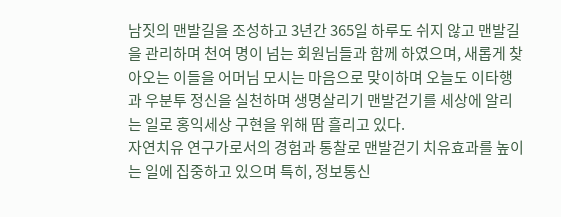남짓의 맨발길을 조성하고 3년간 365일 하루도 쉬지 않고 맨발길을 관리하며 천여 명이 넘는 회원님들과 함께 하였으며, 새롭게 찾아오는 이들을 어머님 모시는 마음으로 맞이하며 오늘도 이타행과 우분투 정신을 실천하며 생명살리기 맨발걷기를 세상에 알리는 일로 홍익세상 구현을 위해 땀 흘리고 있다.
자연치유 연구가로서의 경험과 통찰로 맨발걷기 치유효과를 높이는 일에 집중하고 있으며 특히, 정보통신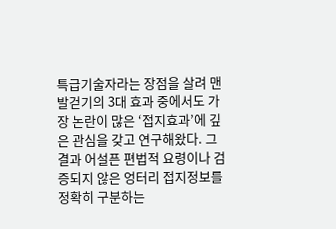특급기술자라는 장점을 살려 맨발걷기의 3대 효과 중에서도 가장 논란이 많은 ‘접지효과’에 깊은 관심을 갖고 연구해왔다. 그 결과 어설픈 편법적 요령이나 검증되지 않은 엉터리 접지정보를 정확히 구분하는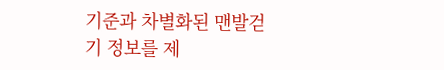기준과 차별화된 맨발걷기 정보를 제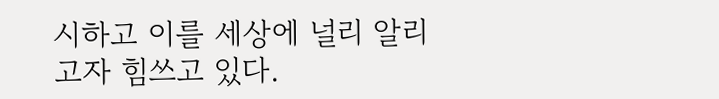시하고 이를 세상에 널리 알리고자 힘쓰고 있다.